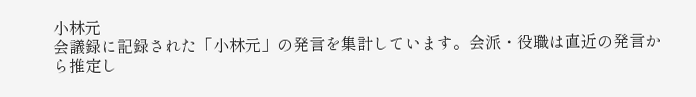小林元
会議録に記録された「小林元」の発言を集計しています。会派・役職は直近の発言から推定し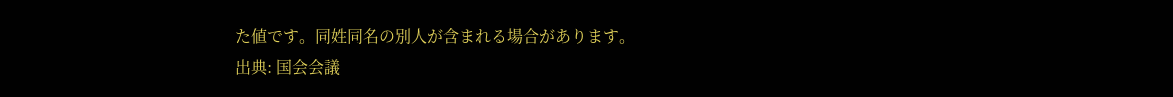た値です。同姓同名の別人が含まれる場合があります。
出典: 国会会議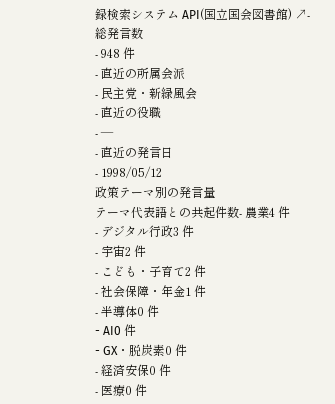録検索システム API(国立国会図書館) ↗- 総発言数
- 948 件
- 直近の所属会派
- 民主党・新緑風会
- 直近の役職
- —
- 直近の発言日
- 1998/05/12
政策テーマ別の発言量
テーマ代表語との共起件数- 農業4 件
- デジタル行政3 件
- 宇宙2 件
- こども・子育て2 件
- 社会保障・年金1 件
- 半導体0 件
- AI0 件
- GX・脱炭素0 件
- 経済安保0 件
- 医療0 件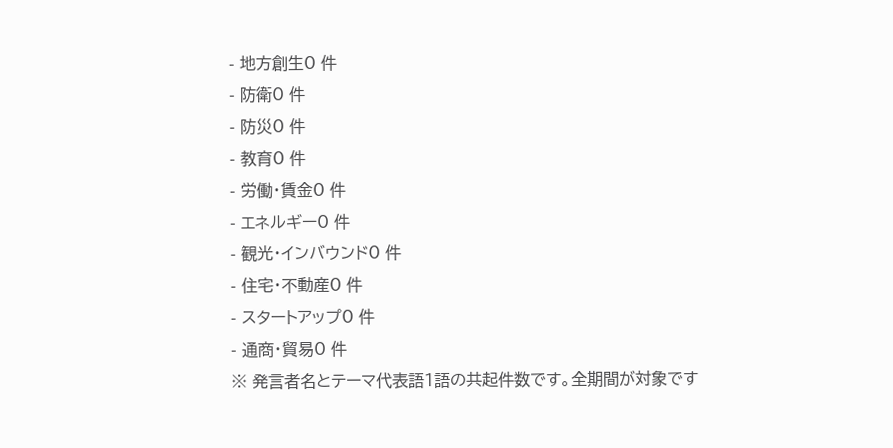- 地方創生0 件
- 防衛0 件
- 防災0 件
- 教育0 件
- 労働・賃金0 件
- エネルギー0 件
- 観光・インバウンド0 件
- 住宅・不動産0 件
- スタートアップ0 件
- 通商・貿易0 件
※ 発言者名とテーマ代表語1語の共起件数です。全期間が対象です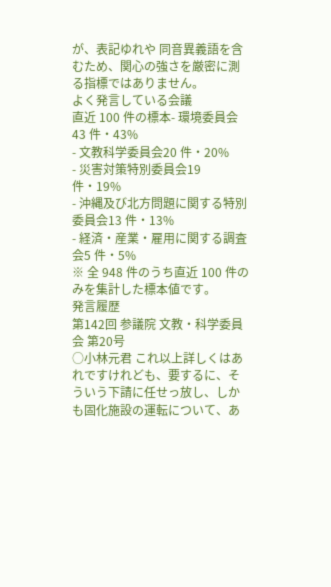が、表記ゆれや 同音異義語を含むため、関心の強さを厳密に測る指標ではありません。
よく発言している会議
直近 100 件の標本- 環境委員会43 件・43%
- 文教科学委員会20 件・20%
- 災害対策特別委員会19 件・19%
- 沖縄及び北方問題に関する特別委員会13 件・13%
- 経済・産業・雇用に関する調査会5 件・5%
※ 全 948 件のうち直近 100 件のみを集計した標本値です。
発言履歴
第142回 参議院 文教・科学委員会 第20号
○小林元君 これ以上詳しくはあれですけれども、要するに、そういう下請に任せっ放し、しかも固化施設の運転について、あ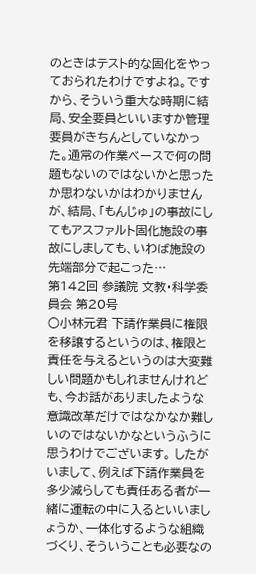のときはテスト的な固化をやっておられたわけですよね。ですから、そういう重大な時期に結局、安全要員といいますか管理要員がきちんとしていなかった。通常の作業ベースで何の問題もないのではないかと思ったか思わないかはわかりませんが、結局、「もんじゅ」の事故にしてもアスファルト固化施設の事故にしましても、いわば施設の先端部分で起こった…
第142回 参議院 文教・科学委員会 第20号
○小林元君 下請作業員に権限を移譲するというのは、権限と責任を与えるというのは大変難しい問題かもしれませんけれども、今お話がありましたような意識改革だけではなかなか難しいのではないかなというふうに思うわけでございます。 したがいまして、例えば下請作業員を多少減らしても責任ある者が一緒に運転の中に入るといいましょうか、一体化するような組織づくり、そういうことも必要なの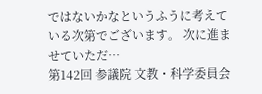ではないかなというふうに考えている次第でございます。 次に進ませていただ…
第142回 参議院 文教・科学委員会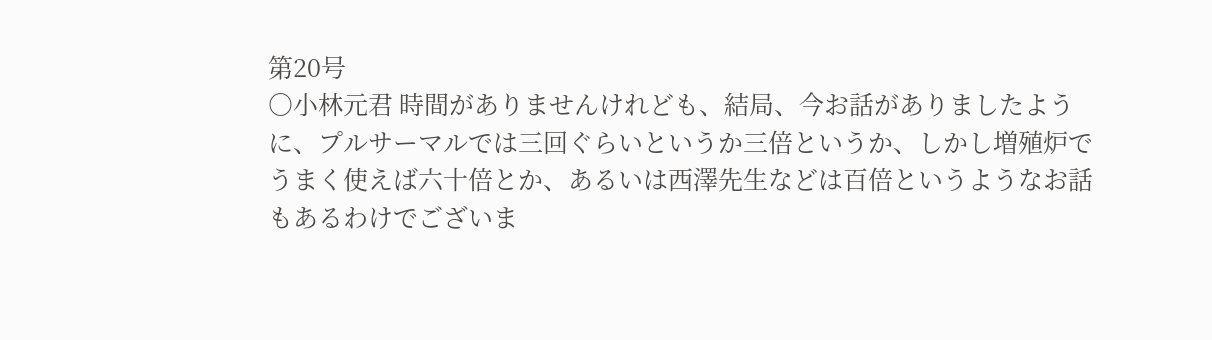第20号
○小林元君 時間がありませんけれども、結局、今お話がありましたように、プルサーマルでは三回ぐらいというか三倍というか、しかし増殖炉でうまく使えば六十倍とか、あるいは西澤先生などは百倍というようなお話もあるわけでございま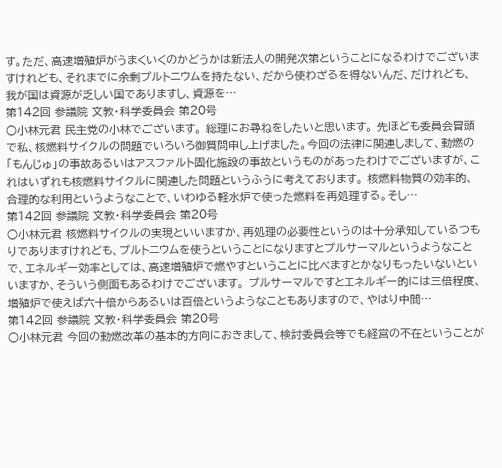す。ただ、高速増殖炉がうまくいくのかどうかは新法人の開発次第ということになるわけでございますけれども、それまでに余剰プルトニウムを持たない、だから使わざるを得ないんだ、だけれども、我が国は資源が乏しい国でありますし、資源を…
第142回 参議院 文教・科学委員会 第20号
○小林元君 民主党の小林でございます。 総理にお尋ねをしたいと思います。 先ほども委員会冒頭で私、核燃料サイクルの問題でいろいろ御質問申し上げました。今回の法律に関連しまして、動燃の「もんじゅ」の事故あるいはアスファルト固化施設の事故というものがあったわけでございますが、これはいずれも核燃料サイクルに関連した問題というふうに考えております。 核燃料物質の効率的、合理的な利用というようなことで、いわゆる軽水炉で使った燃料を再処理する。そし…
第142回 参議院 文教・科学委員会 第20号
○小林元君 核燃料サイクルの実現といいますか、再処理の必要性というのは十分承知しているつもりでありますけれども、プルトニウムを使うということになりますとプルサーマルというようなことで、エネルギー効率としては、高速増殖炉で燃やすということに比べますとかなりもったいないといいますか、そういう側面もあるわけでございます。 プルサーマルですとエネルギー的には三倍程度、増殖炉で使えば六十倍からあるいは百倍というようなこともありますので、やはり中間…
第142回 参議院 文教・科学委員会 第20号
○小林元君 今回の動燃改革の基本的方向におきまして、検討委員会等でも経営の不在ということが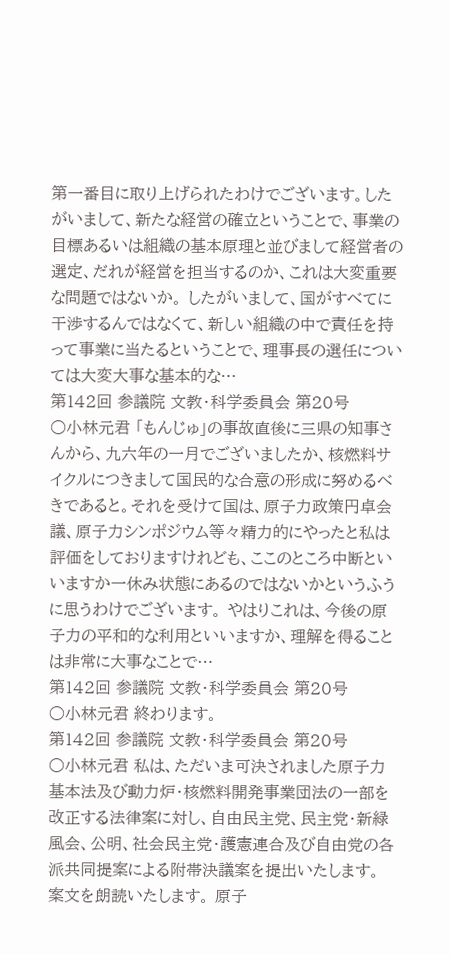第一番目に取り上げられたわけでございます。したがいまして、新たな経営の確立ということで、事業の目標あるいは組織の基本原理と並びまして経営者の選定、だれが経営を担当するのか、これは大変重要な問題ではないか。 したがいまして、国がすべてに干渉するんではなくて、新しい組織の中で責任を持って事業に当たるということで、理事長の選任については大変大事な基本的な…
第142回 参議院 文教・科学委員会 第20号
○小林元君 「もんじゅ」の事故直後に三県の知事さんから、九六年の一月でございましたか、核燃料サイクルにつきまして国民的な合意の形成に努めるべきであると。それを受けて国は、原子力政策円卓会議、原子力シンポジウム等々精力的にやったと私は評価をしておりますけれども、ここのところ中断といいますか一休み状態にあるのではないかというふうに思うわけでございます。 やはりこれは、今後の原子力の平和的な利用といいますか、理解を得ることは非常に大事なことで…
第142回 参議院 文教・科学委員会 第20号
○小林元君 終わります。
第142回 参議院 文教・科学委員会 第20号
○小林元君 私は、ただいま可決されました原子力基本法及び動力炉・核燃料開発事業団法の一部を改正する法律案に対し、自由民主党、民主党・新緑風会、公明、社会民主党・護憲連合及び自由党の各派共同提案による附帯決議案を提出いたします。 案文を朗読いたします。 原子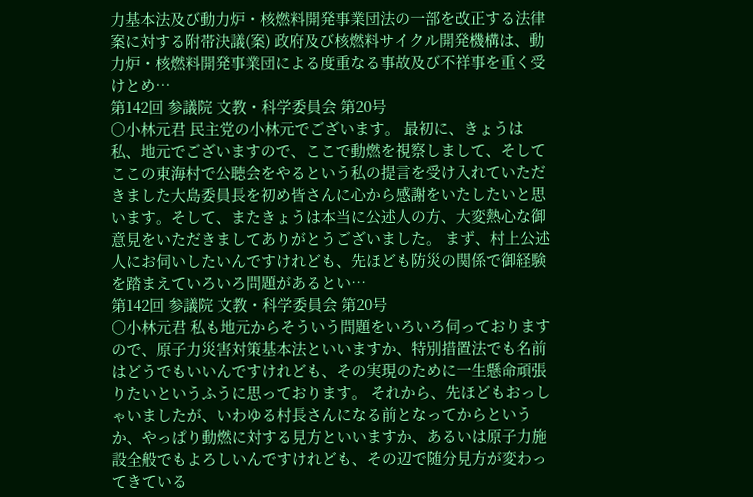力基本法及び動力炉・核燃料開発事業団法の一部を改正する法律案に対する附帯決議(案) 政府及び核燃料サイクル開発機構は、動力炉・核燃料開発事業団による度重なる事故及び不祥事を重く受けとめ…
第142回 参議院 文教・科学委員会 第20号
○小林元君 民主党の小林元でございます。 最初に、きょうは私、地元でございますので、ここで動燃を視察しまして、そしてここの東海村で公聴会をやるという私の提言を受け入れていただきました大島委員長を初め皆さんに心から感謝をいたしたいと思います。そして、またきょうは本当に公述人の方、大変熱心な御意見をいただきましてありがとうございました。 まず、村上公述人にお伺いしたいんですけれども、先ほども防災の関係で御経験を踏まえていろいろ問題があるとい…
第142回 参議院 文教・科学委員会 第20号
○小林元君 私も地元からそういう問題をいろいろ伺っておりますので、原子力災害対策基本法といいますか、特別措置法でも名前はどうでもいいんですけれども、その実現のために一生懸命頑張りたいというふうに思っております。 それから、先ほどもおっしゃいましたが、いわゆる村長さんになる前となってからというか、やっぱり動燃に対する見方といいますか、あるいは原子力施設全般でもよろしいんですけれども、その辺で随分見方が変わってきている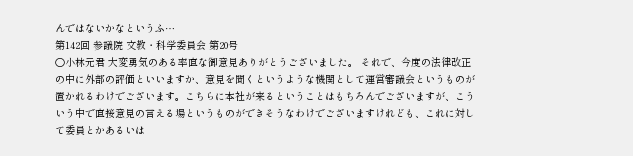んではないかなというふ…
第142回 参議院 文教・科学委員会 第20号
○小林元君 大変勇気のある率直な御意見ありがとうございました。 それで、今度の法律改正の中に外部の評価といいますか、意見を聞くというような機関として運営審議会というものが置かれるわけでございます。こちらに本社が来るということはもちろんでございますが、こういう中で直接意見の言える場というものができそうなわけでございますけれども、これに対して委員とかあるいは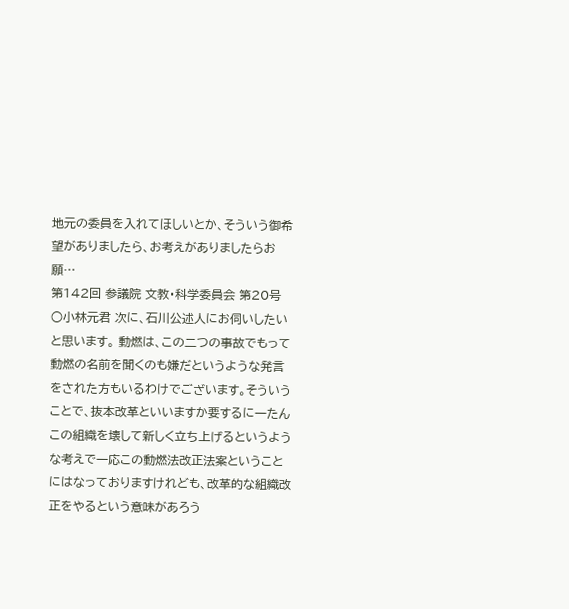地元の委員を入れてほしいとか、そういう御希望がありましたら、お考えがありましたらお願…
第142回 参議院 文教・科学委員会 第20号
○小林元君 次に、石川公述人にお伺いしたいと思います。 動燃は、この二つの事故でもって動燃の名前を聞くのも嫌だというような発言をされた方もいるわけでございます。そういうことで、抜本改革といいますか要するに一たんこの組織を壊して新しく立ち上げるというような考えで一応この動燃法改正法案ということにはなっておりますけれども、改革的な組織改正をやるという意味があろう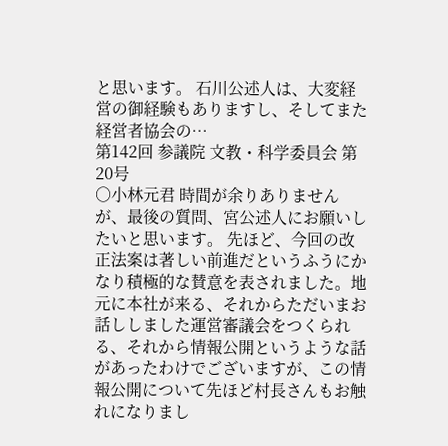と思います。 石川公述人は、大変経営の御経験もありますし、そしてまた経営者協会の…
第142回 参議院 文教・科学委員会 第20号
○小林元君 時間が余りありませんが、最後の質問、宮公述人にお願いしたいと思います。 先ほど、今回の改正法案は著しい前進だというふうにかなり積極的な賛意を表されました。地元に本社が来る、それからただいまお話ししました運営審議会をつくられる、それから情報公開というような話があったわけでございますが、この情報公開について先ほど村長さんもお触れになりまし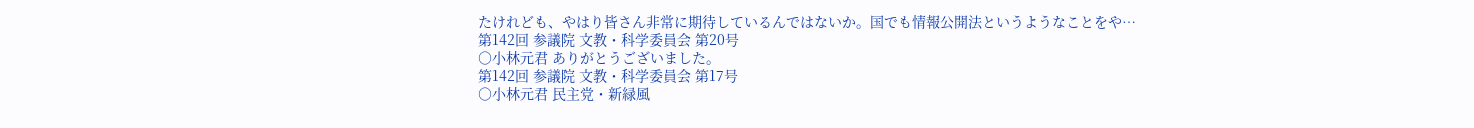たけれども、やはり皆さん非常に期待しているんではないか。国でも情報公開法というようなことをや…
第142回 参議院 文教・科学委員会 第20号
○小林元君 ありがとうございました。
第142回 参議院 文教・科学委員会 第17号
○小林元君 民主党・新緑風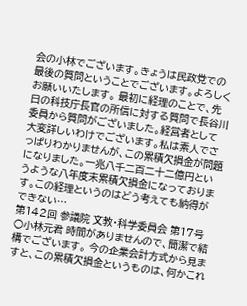会の小林でございます。きょうは民政党での最後の質問ということでございます。よろしくお願いいたします。 最初に経理のことで、先日の科技庁長官の所信に対する質問で長谷川委員から質問がございました。経営者として大変詳しいわけでございます。私は素人でさっぱりわかりませんが、この累積欠損金が問題になりました。一兆八千二百二十二億円というような八年度末累積欠損金になっております。この経理というのはどう考えても納得ができない…
第142回 参議院 文教・科学委員会 第17号
○小林元君 時間がありませんので、簡潔で結構でございます。 今の企業会計方式から見ますと、この累積欠損金というものは、何かこれ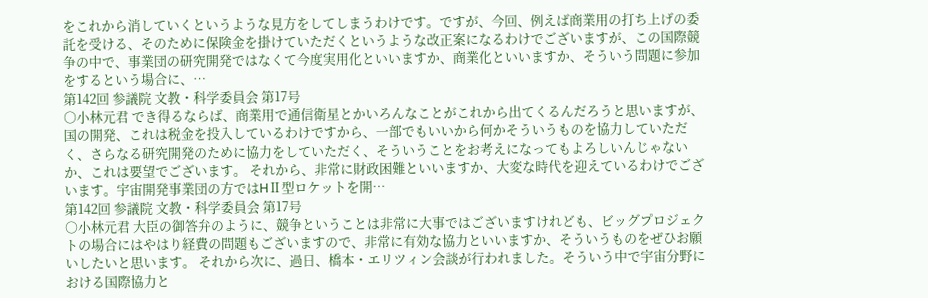をこれから消していくというような見方をしてしまうわけです。ですが、今回、例えば商業用の打ち上げの委託を受ける、そのために保険金を掛けていただくというような改正案になるわけでございますが、この国際競争の中で、事業団の研究開発ではなくて今度実用化といいますか、商業化といいますか、そういう問題に参加をするという場合に、…
第142回 参議院 文教・科学委員会 第17号
○小林元君 でき得るならば、商業用で通信衛星とかいろんなことがこれから出てくるんだろうと思いますが、国の開発、これは税金を投入しているわけですから、一部でもいいから何かそういうものを協力していただく、さらなる研究開発のために協力をしていただく、そういうことをお考えになってもよろしいんじゃないか、これは要望でございます。 それから、非常に財政困難といいますか、大変な時代を迎えているわけでございます。宇宙開発事業団の方ではHⅡ型ロケットを開…
第142回 参議院 文教・科学委員会 第17号
○小林元君 大臣の御答弁のように、競争ということは非常に大事ではございますけれども、ビッグプロジェクトの場合にはやはり経費の問題もございますので、非常に有効な協力といいますか、そういうものをぜひお願いしたいと思います。 それから次に、過日、橋本・エリツィン会談が行われました。そういう中で宇宙分野における国際協力と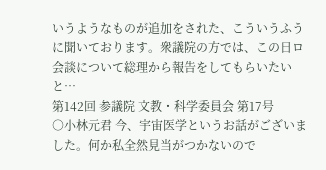いうようなものが追加をされた、こういうふうに聞いております。衆議院の方では、この日ロ会談について総理から報告をしてもらいたいと…
第142回 参議院 文教・科学委員会 第17号
○小林元君 今、宇宙医学というお話がございました。何か私全然見当がつかないので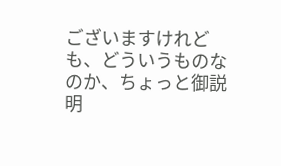ございますけれども、どういうものなのか、ちょっと御説明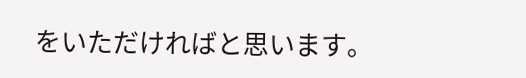をいただければと思います。